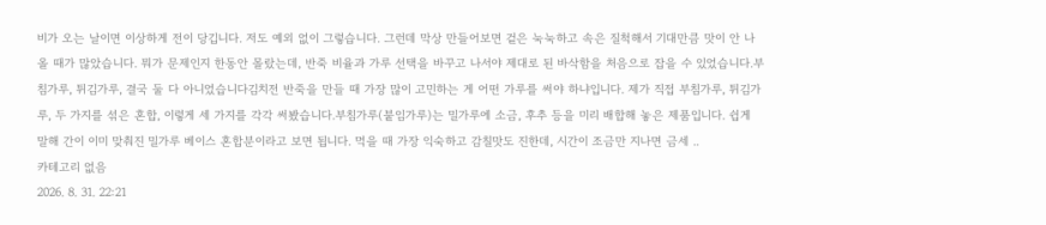비가 오는 날이면 이상하게 전이 당깁니다. 저도 예외 없이 그렇습니다. 그런데 막상 만들어보면 겉은 눅눅하고 속은 질척해서 기대만큼 맛이 안 나올 때가 많았습니다. 뭐가 문제인지 한동안 몰랐는데, 반죽 비율과 가루 선택을 바꾸고 나서야 제대로 된 바삭함을 처음으로 잡을 수 있었습니다.부침가루, 튀김가루, 결국 둘 다 아니었습니다김치전 반죽을 만들 때 가장 많이 고민하는 게 어떤 가루를 써야 하냐입니다. 제가 직접 부침가루, 튀김가루, 두 가지를 섞은 혼합, 이렇게 세 가지를 각각 써봤습니다.부침가루(붙임가루)는 밀가루에 소금, 후추 등을 미리 배합해 놓은 제품입니다. 쉽게 말해 간이 이미 맞춰진 밀가루 베이스 혼합분이라고 보면 됩니다. 먹을 때 가장 익숙하고 감칠맛도 진한데, 시간이 조금만 지나면 금세 ..
카테고리 없음
2026. 8. 31. 22:21